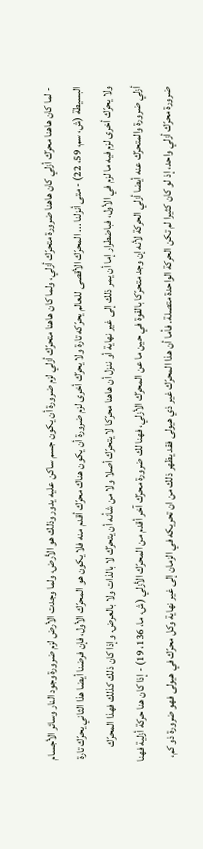- لما كان هاهنا محرّك أزلي كان هاهنا ضرورة متحرّك أزلي، ولما كان هاهنا متحرّك أزلي لزم ضرورة أن يكون جسم ساكن عليه يدور وذلك هو الأرض، ولما وجدت الأرض لزم ضرورة وجود النار وسائر الأجسام البسيطة (ش، سم، 59، 22) - متى أنزلنا ... المحرّك الأقصى للعالم يحرّكه تارة ولا يحرّك أخرى لزم ضرورة أن يكون هناك محرّك أقدم منه فلا يكون هو المحرّك الأول، فإن فرضنا أيضا هذا الثاني يحرّك تارة ولا يحرّك أخرى لزم فيه ما لزم في الأول، فباضطرار إما أن يمر ذلك إلى غير نهاية أو ننزل أن هاهنا محرّكا لا يتحرّك أصلا ولا من شأنه أن يتحرّك لا بالذات ولا بالعرض. وإذا كان ذلك كذلك فهذا المحرّك أزلي ضرورة والمتحرّك عنه أيضا أزلي الحركة لأنه إن وجد متحرّكا بالقوة في حين ما عن المحرّك الأزلي، فهنا لك ضرورة محرّك آخر أقدم من المحرّك الأزلي (ش، ما، 136، 19) - إذا كان هنا حركة أزلية فهنا ضرورة محرّك أزلي واحد، إذ لو كان كثيرا لم تكن الحركة الواحدة متصلة. فأما أن هذا المحرّك غير ذي هيولى فقد يظهر ذلك من ان تحريكه في الزمان إلى غير نهاية وكل محرّك في هيولى فهو ضرورة ذو كم،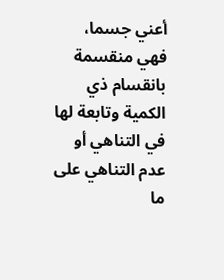أعني جسما، فهي منقسمة بانقسام ذي الكمية وتابعة لها في التناهي أو عدم التناهي على ما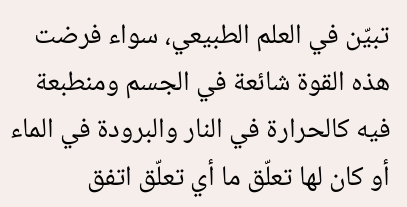تبيّن في العلم الطبيعي، سواء فرضت هذه القوة شائعة في الجسم ومنطبعة فيه كالحرارة في النار والبرودة في الماء أو كان لها تعلّق ما أي تعلّق اتفق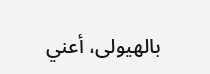بالهيولى، أعني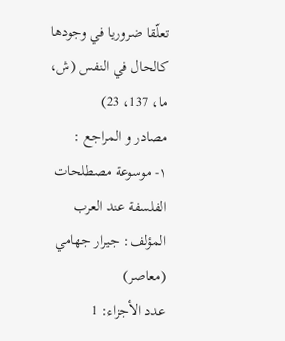تعلّقا ضروريا في وجودها كالحال في النفس (ش، ما، 137، 23)
مصادر و المراجع :
١- موسوعة مصطلحات الفلسفة عند العرب
المؤلف: جيرار جهامي (معاصر)
عدد الأجزاء: 1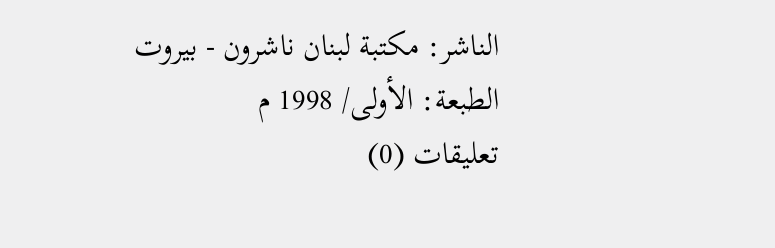الناشر: مكتبة لبنان ناشرون - بيروت
الطبعة: الأولى/ 1998 م
تعليقات (0)